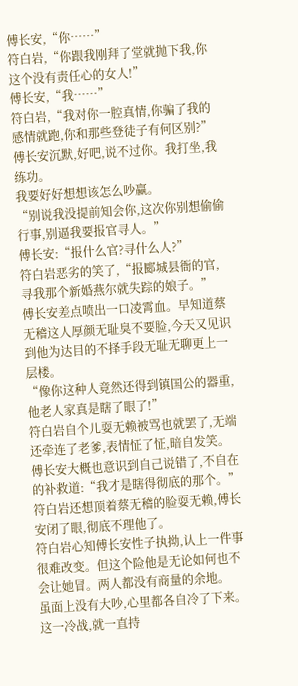傅长安,“你……”
符白岩,“你跟我刚拜了堂就抛下我,你这个没有责任心的女人!”
傅长安,“我……”
符白岩,“我对你一腔真情,你骗了我的感情就跑,你和那些登徒子有何区别?”
傅长安沉默,好吧,说不过你。我打坐,我练功。
我要好好想想该怎么吵赢。
“别说我没提前知会你,这次你别想偷偷行事,别逼我要报官寻人。”
傅长安:“报什么官?寻什么人?”
符白岩恶劣的笑了,“报郾城县衙的官,寻我那个新婚燕尔就失踪的娘子。”
傅长安差点喷出一口凌霄血。早知道蔡无稽这人厚颜无耻臭不要脸,今天又见识到他为达目的不择手段无耻无聊更上一层楼。
“像你这种人竟然还得到镇国公的器重,他老人家真是瞎了眼了!”
符白岩自个儿耍无赖被骂也就罢了,无端还牵连了老爹,表情怔了怔,暗自发笑。
傅长安大概也意识到自己说错了,不自在的补救道:“我才是瞎得彻底的那个。”
符白岩还想顶着蔡无稽的脸耍无赖,傅长安闭了眼,彻底不理他了。
符白岩心知傅长安性子执拗,认上一件事很难改变。但这个险他是无论如何也不会让她冒。两人都没有商量的余地。
虽面上没有大吵,心里都各自冷了下来。
这一冷战,就一直持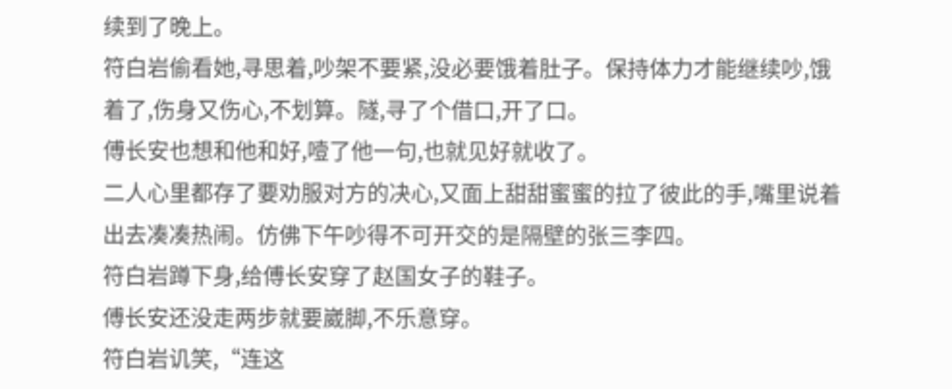续到了晚上。
符白岩偷看她,寻思着,吵架不要紧,没必要饿着肚子。保持体力才能继续吵,饿着了,伤身又伤心,不划算。隧,寻了个借口,开了口。
傅长安也想和他和好,噎了他一句,也就见好就收了。
二人心里都存了要劝服对方的决心,又面上甜甜蜜蜜的拉了彼此的手,嘴里说着出去凑凑热闹。仿佛下午吵得不可开交的是隔壁的张三李四。
符白岩蹲下身,给傅长安穿了赵国女子的鞋子。
傅长安还没走两步就要崴脚,不乐意穿。
符白岩讥笑,“连这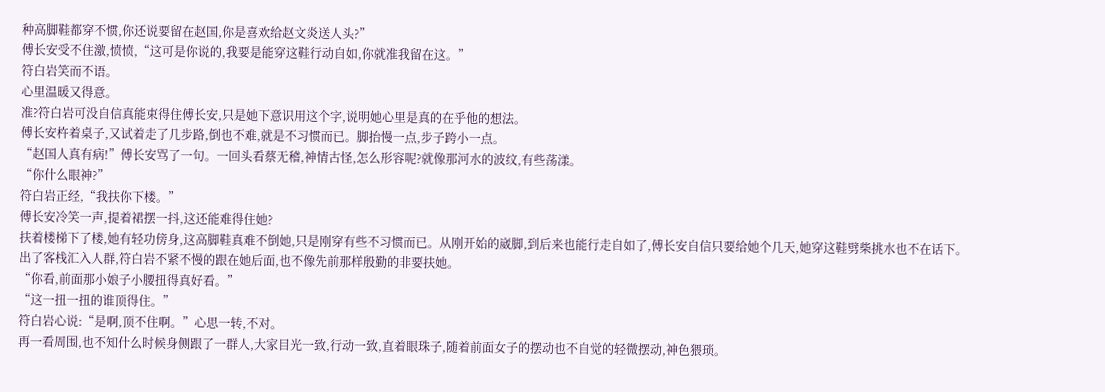种高脚鞋都穿不惯,你还说要留在赵国,你是喜欢给赵文炎送人头?”
傅长安受不住激,愤愤,“这可是你说的,我要是能穿这鞋行动自如,你就准我留在这。”
符白岩笑而不语。
心里温暖又得意。
准?符白岩可没自信真能束得住傅长安,只是她下意识用这个字,说明她心里是真的在乎他的想法。
傅长安杵着桌子,又试着走了几步路,倒也不难,就是不习惯而已。脚抬慢一点,步子跨小一点。
“赵国人真有病!”傅长安骂了一句。一回头看蔡无稽,神情古怪,怎么形容呢?就像那河水的波纹,有些荡漾。
“你什么眼神?”
符白岩正经,“我扶你下楼。”
傅长安冷笑一声,提着裙摆一抖,这还能难得住她?
扶着楼梯下了楼,她有轻功傍身,这高脚鞋真难不倒她,只是刚穿有些不习惯而已。从刚开始的崴脚,到后来也能行走自如了,傅长安自信只要给她个几天,她穿这鞋劈柴挑水也不在话下。
出了客栈汇入人群,符白岩不紧不慢的跟在她后面,也不像先前那样殷勤的非要扶她。
“你看,前面那小娘子小腰扭得真好看。”
“这一扭一扭的谁顶得住。”
符白岩心说:“是啊,顶不住啊。”心思一转,不对。
再一看周围,也不知什么时候身侧跟了一群人,大家目光一致,行动一致,直着眼珠子,随着前面女子的摆动也不自觉的轻微摆动,神色猥琐。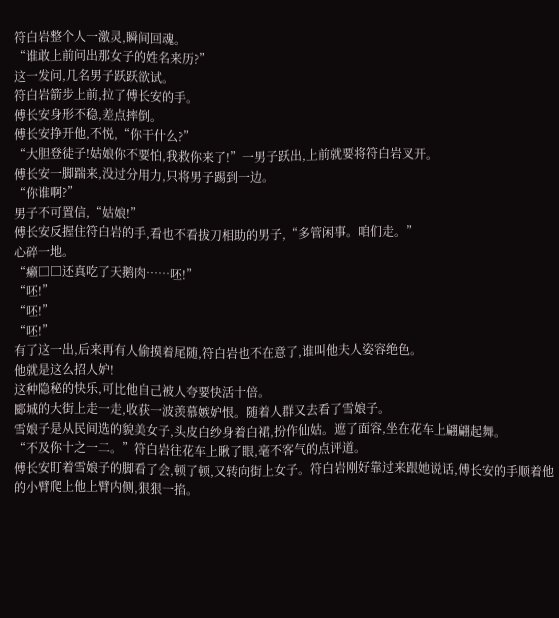符白岩整个人一激灵,瞬间回魂。
“谁敢上前问出那女子的姓名来历?”
这一发问,几名男子跃跃欲试。
符白岩箭步上前,拉了傅长安的手。
傅长安身形不稳,差点摔倒。
傅长安挣开他,不悦,“你干什么?”
“大胆登徒子!姑娘你不要怕,我救你来了!”一男子跃出,上前就要将符白岩叉开。
傅长安一脚踹来,没过分用力,只将男子踢到一边。
“你谁啊?”
男子不可置信,“姑娘!”
傅长安反握住符白岩的手,看也不看拔刀相助的男子,“多管闲事。咱们走。”
心碎一地。
“癞□□还真吃了天鹅肉……呸!”
“呸!”
“呸!”
“呸!”
有了这一出,后来再有人偷摸着尾随,符白岩也不在意了,谁叫他夫人姿容绝色。
他就是这么招人妒!
这种隐秘的快乐,可比他自己被人夸要快活十倍。
郾城的大街上走一走,收获一波羡慕嫉妒恨。随着人群又去看了雪娘子。
雪娘子是从民间选的貌美女子,头皮白纱身着白裙,扮作仙姑。遮了面容,坐在花车上翩翩起舞。
“不及你十之一二。”符白岩往花车上瞅了眼,毫不客气的点评道。
傅长安盯着雪娘子的脚看了会,顿了顿,又转向街上女子。符白岩刚好靠过来跟她说话,傅长安的手顺着他的小臂爬上他上臂内侧,狠狠一掐。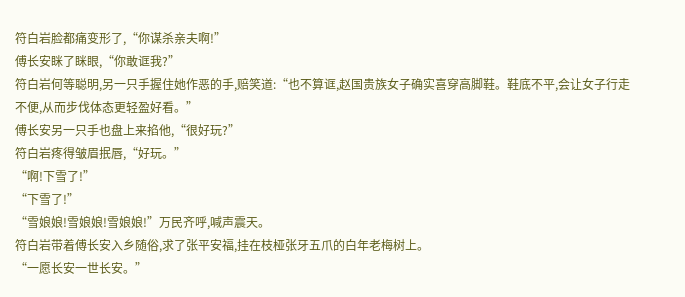符白岩脸都痛变形了,“你谋杀亲夫啊!”
傅长安眯了眯眼,“你敢诓我?”
符白岩何等聪明,另一只手握住她作恶的手,赔笑道:“也不算诓,赵国贵族女子确实喜穿高脚鞋。鞋底不平,会让女子行走不便,从而步伐体态更轻盈好看。”
傅长安另一只手也盘上来掐他,“很好玩?”
符白岩疼得皱眉抿唇,“好玩。”
“啊!下雪了!”
“下雪了!”
“雪娘娘!雪娘娘!雪娘娘!”万民齐呼,喊声震天。
符白岩带着傅长安入乡随俗,求了张平安福,挂在枝桠张牙五爪的白年老梅树上。
“一愿长安一世长安。”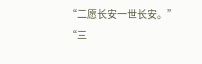“二愿长安一世长安。”
“三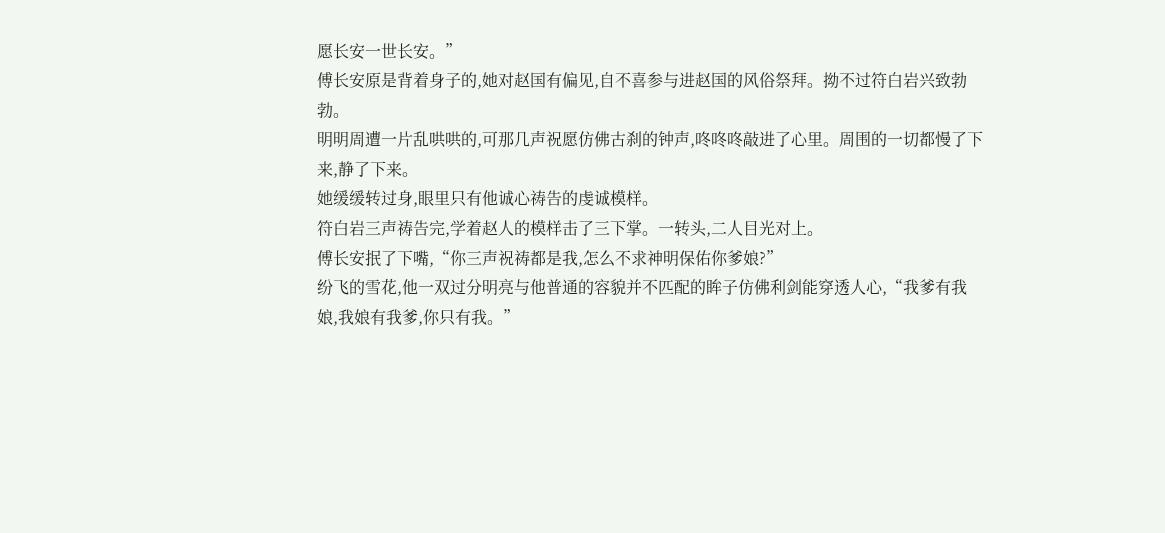愿长安一世长安。”
傅长安原是背着身子的,她对赵国有偏见,自不喜参与进赵国的风俗祭拜。拗不过符白岩兴致勃勃。
明明周遭一片乱哄哄的,可那几声祝愿仿佛古刹的钟声,咚咚咚敲进了心里。周围的一切都慢了下来,静了下来。
她缓缓转过身,眼里只有他诚心祷告的虔诚模样。
符白岩三声祷告完,学着赵人的模样击了三下掌。一转头,二人目光对上。
傅长安抿了下嘴,“你三声祝祷都是我,怎么不求神明保佑你爹娘?”
纷飞的雪花,他一双过分明亮与他普通的容貌并不匹配的眸子仿佛利剑能穿透人心,“我爹有我娘,我娘有我爹,你只有我。”